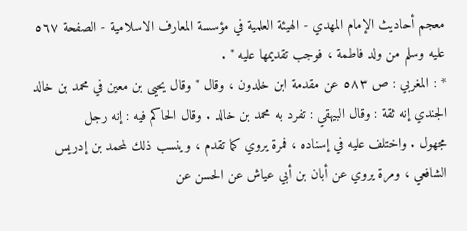معجم أحاديث الإمام المهدي - الهيئة العلمية في مؤسسة المعارف الاسلامية - الصفحة ٥٦٧
عليه وسلم من ولد فاطمة ، فوجب تقديمها عليه " .
* : المغربي : ص ٥٨٣ عن مقدمة ابن خلدون ، وقال " وقال يحيى بن معين في محمد بن خالد
الجندي إنه ثقة : وقال البيهقي : تفرد به محمد بن خالد . وقال الحاكم فيه : إنه رجل
مجهول . واختلف عليه في إسناده ، فمرة يروي كما تقدم ، وينسب ذلك لمحمد بن إدريس
الشافعي ، ومرة يروي عن أبان بن أبي عياش عن الحسن عن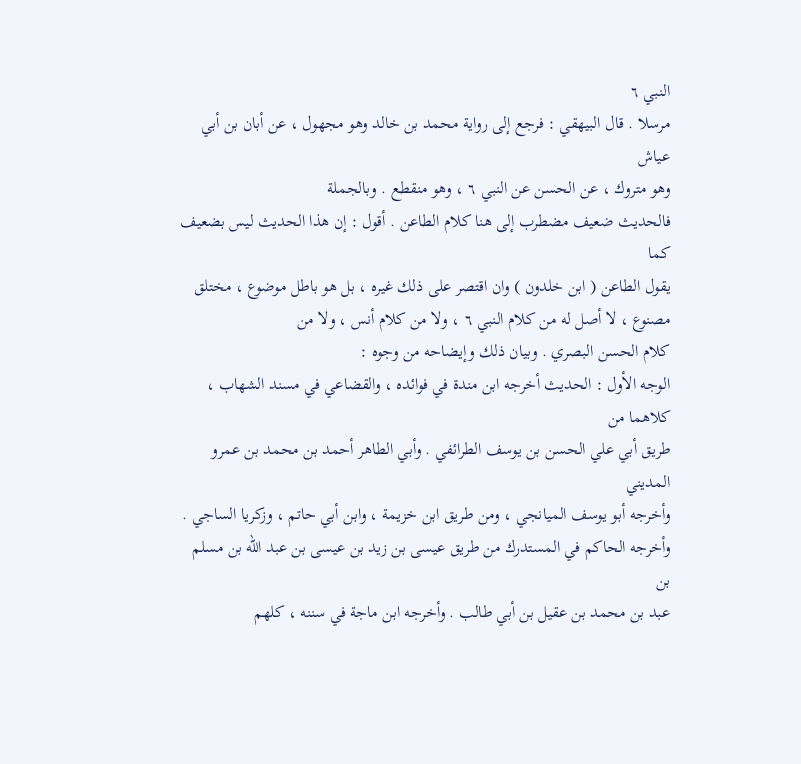النبي ٦
مرسلا . قال البيهقي : فرجع إلى رواية محمد بن خالد وهو مجهول ، عن أبان بن أبي عياش
وهو متروك ، عن الحسن عن النبي ٦ ، وهو منقطع . وبالجملة
فالحديث ضعيف مضطرب إلى هنا كلام الطاعن . أقول : إن هذا الحديث ليس بضعيف كما
يقول الطاعن ( ابن خلدون ) وان اقتصر على ذلك غيره ، بل هو باطل موضوع ، مختلق
مصنوع ، لا أصل له من كلام النبي ٦ ، ولا من كلام أنس ، ولا من
كلام الحسن البصري . وبيان ذلك وإيضاحه من وجوه :
الوجه الأول : الحديث أخرجه ابن مندة في فوائده ، والقضاعي في مسند الشهاب ، كلاهما من
طريق أبي علي الحسن بن يوسف الطرائفي . وأبي الطاهر أحمد بن محمد بن عمرو المديني
وأخرجه أبو يوسف الميانجي ، ومن طريق ابن خزيمة ، وابن أبي حاتم ، وزكريا الساجي .
وأخرجه الحاكم في المستدرك من طريق عيسى بن زيد بن عيسى بن عبد الله بن مسلم بن
عبد بن محمد بن عقيل بن أبي طالب . وأخرجه ابن ماجة في سننه ، كلهم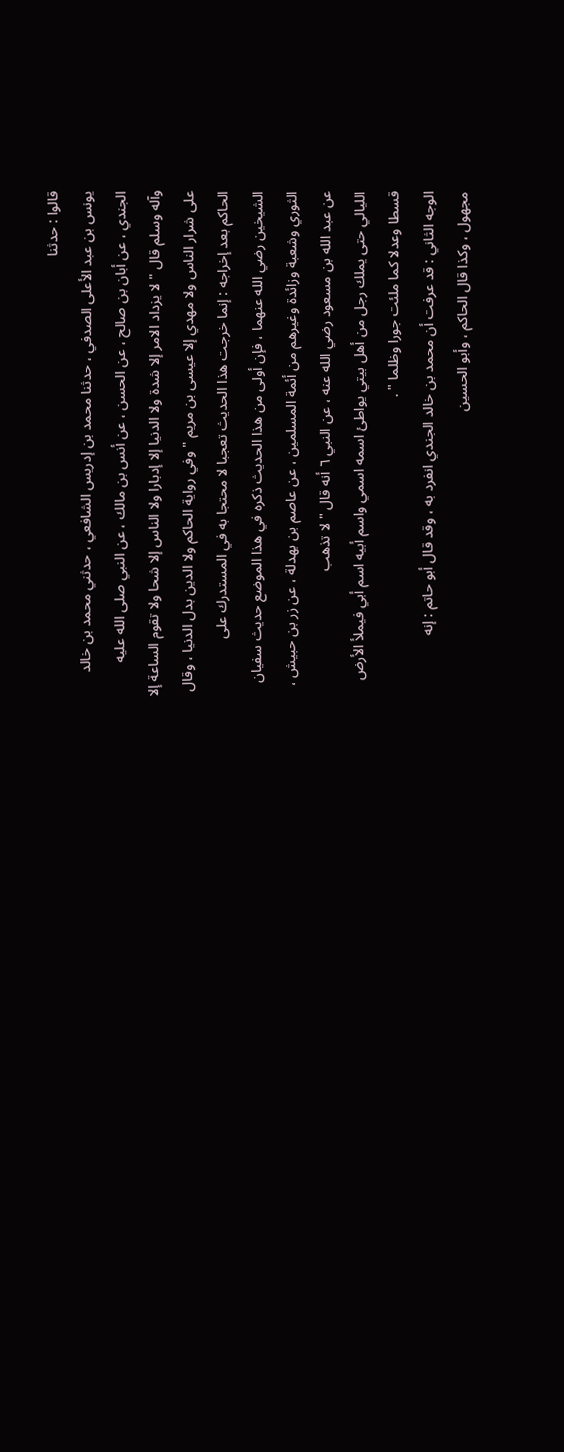قالوا : حدثنا
يونس بن عبد الأعلى الصدفي ، حدثنا محمد بن إدريس الشافعي ، حدثني محمد بن خالد
الجندي ، عن أبان بن صالح ، عن الحسن ، عن أنس بن مالك ، عن النبي صلى الله عليه
وآله وسلم قال " لا يزداد الامر إلا شدة ولا الدنيا إلا إدبارا ولا الناس إلا شحا ولا تقوم الساعة إلا
على شرار الناس ولا مهدي إلا عيسى بن مريم " وفي رواية الحاكم ولا الدين بدل الدنيا ، وقال
الحاكم بعد إخراجه : إنما خرجت هذا الحديث تعجبا لا محتجا به في المستدرك على
الشيخين رضي الله عنهما ، فإن أولى من هذا الحديث ذكره في هذا الموضع حديث سفيان
الثوري وشعبة وزائدة وغيرهم من أئمة المسلمين ، عن عاصم بن بهدلة ، عن زر بن حبيش ،
عن عبد الله بن مسعود رضي الله عنه ، عن النبي ٦ أنه قال " لا تذهب
الليالي حتى يملك رجل من أهل بيتي يواطئ اسمه اسمي واسم أبيه اسم أبي فيملأ الأرض
قسطا وعدلا كما ملئت جورا وظلما " .
الوجه الثاني : قد عرفت أن محمد بن خالد الجندي انفرد به ، وقد قال أبو حاتم : إنه
مجهول ، وكذا قال الحاكم ، وأبو الحسين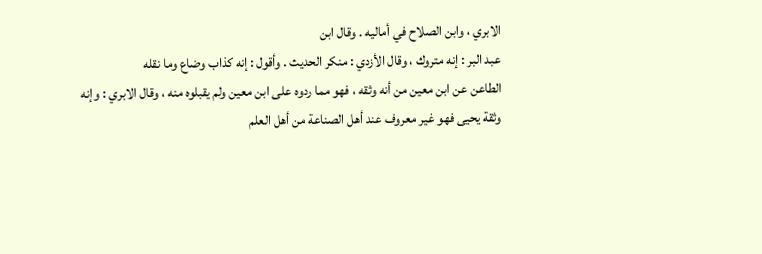الابري ، وابن الصلاح في أماليه . وقال ابن
عبد البر : إنه متروك ، وقال الأزدي : منكر الحديث . وأقول : إنه كذاب وضاع وما نقله
الطاعن عن ابن معين من أنه وثقه ، فهو مما ردوه على ابن معين ولم يقبلوه منه ، وقال الابري : وإنه
وثقة يحيى فهو غير معروف عند أهل الصناعة من أهل العلم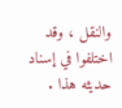والنقل ، وقد اختلفوا في إسناد
حديثه هذا .